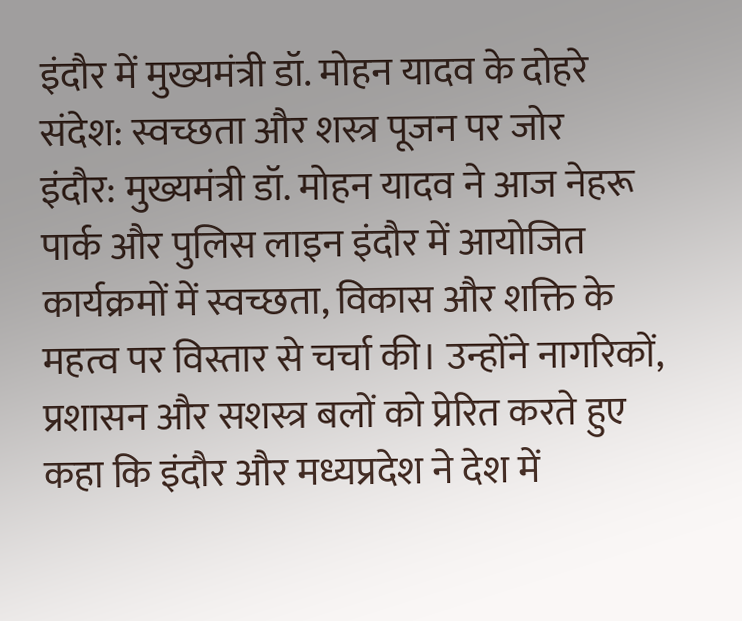इंदौर में मुख्यमंत्री डॉ. मोहन यादव के दोहरे संदेश: स्वच्छता और शस्त्र पूजन पर जोर
इंदौर: मुख्यमंत्री डॉ. मोहन यादव ने आज नेहरू पार्क और पुलिस लाइन इंदौर में आयोजित कार्यक्रमों में स्वच्छता, विकास और शक्ति के महत्व पर विस्तार से चर्चा की। उन्होंने नागरिकों, प्रशासन और सशस्त्र बलों को प्रेरित करते हुए कहा कि इंदौर और मध्यप्रदेश ने देश में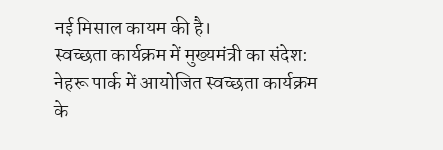नई मिसाल कायम की है।
स्वच्छता कार्यक्रम में मुख्यमंत्री का संदेश:
नेहरू पार्क में आयोजित स्वच्छता कार्यक्रम के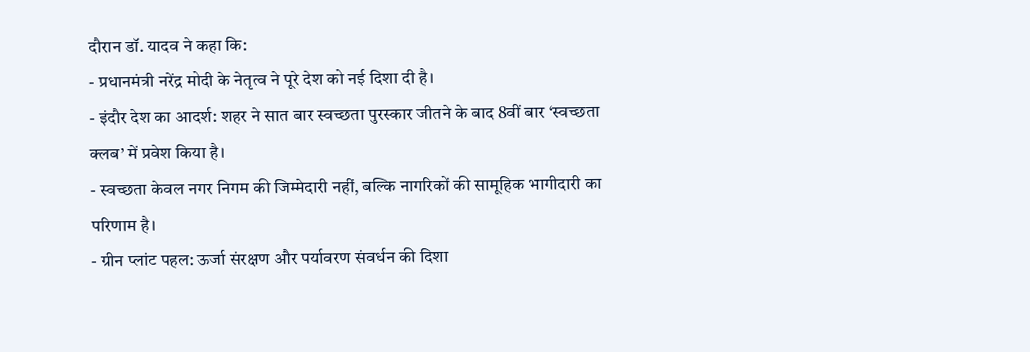दौरान डॉ. यादव ने कहा कि:
- प्रधानमंत्री नरेंद्र मोदी के नेतृत्व ने पूरे देश को नई दिशा दी है।
- इंदौर देश का आदर्श: शहर ने सात बार स्वच्छता पुरस्कार जीतने के बाद 8वीं बार ‘स्वच्छता क्लब’ में प्रवेश किया है।
- स्वच्छता केवल नगर निगम की जिम्मेदारी नहीं, बल्कि नागरिकों की सामूहिक भागीदारी का परिणाम है।
- ग्रीन प्लांट पहल: ऊर्जा संरक्षण और पर्यावरण संवर्धन की दिशा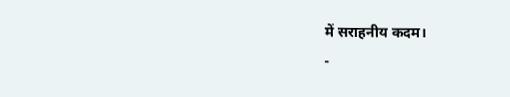में सराहनीय कदम।
-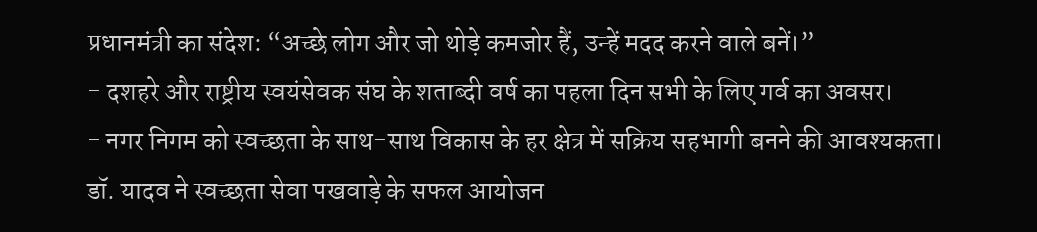प्रधानमंत्री का संदेश: “अच्छे लोग और जो थोड़े कमजोर हैं, उन्हें मदद करने वाले बनें।”
- दशहरे और राष्ट्रीय स्वयंसेवक संघ के शताब्दी वर्ष का पहला दिन सभी के लिए गर्व का अवसर।
- नगर निगम को स्वच्छता के साथ-साथ विकास के हर क्षेत्र में सक्रिय सहभागी बनने की आवश्यकता।
डॉ. यादव ने स्वच्छता सेवा पखवाड़े के सफल आयोजन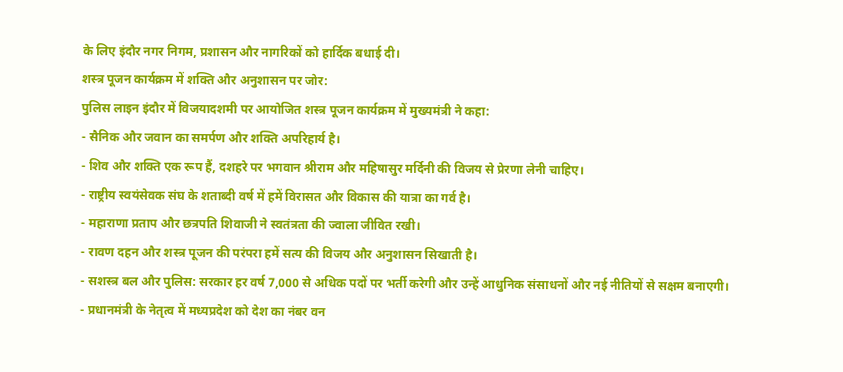के लिए इंदौर नगर निगम, प्रशासन और नागरिकों को हार्दिक बधाई दी।
शस्त्र पूजन कार्यक्रम में शक्ति और अनुशासन पर जोर:
पुलिस लाइन इंदौर में विजयादशमी पर आयोजित शस्त्र पूजन कार्यक्रम में मुख्यमंत्री ने कहा:
- सैनिक और जवान का समर्पण और शक्ति अपरिहार्य है।
- शिव और शक्ति एक रूप हैं, दशहरे पर भगवान श्रीराम और महिषासुर मर्दिनी की विजय से प्रेरणा लेनी चाहिए।
- राष्ट्रीय स्वयंसेवक संघ के शताब्दी वर्ष में हमें विरासत और विकास की यात्रा का गर्व है।
- महाराणा प्रताप और छत्रपति शिवाजी ने स्वतंत्रता की ज्वाला जीवित रखी।
- रावण दहन और शस्त्र पूजन की परंपरा हमें सत्य की विजय और अनुशासन सिखाती है।
- सशस्त्र बल और पुलिस: सरकार हर वर्ष 7,000 से अधिक पदों पर भर्ती करेगी और उन्हें आधुनिक संसाधनों और नई नीतियों से सक्षम बनाएगी।
- प्रधानमंत्री के नेतृत्व में मध्यप्रदेश को देश का नंबर वन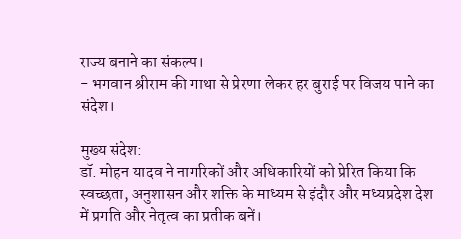राज्य बनाने का संकल्प।
- भगवान श्रीराम की गाथा से प्रेरणा लेकर हर बुराई पर विजय पाने का संदेश।

मुख्य संदेश:
डॉ. मोहन यादव ने नागरिकों और अधिकारियों को प्रेरित किया कि स्वच्छता, अनुशासन और शक्ति के माध्यम से इंदौर और मध्यप्रदेश देश में प्रगति और नेतृत्व का प्रतीक बनें।